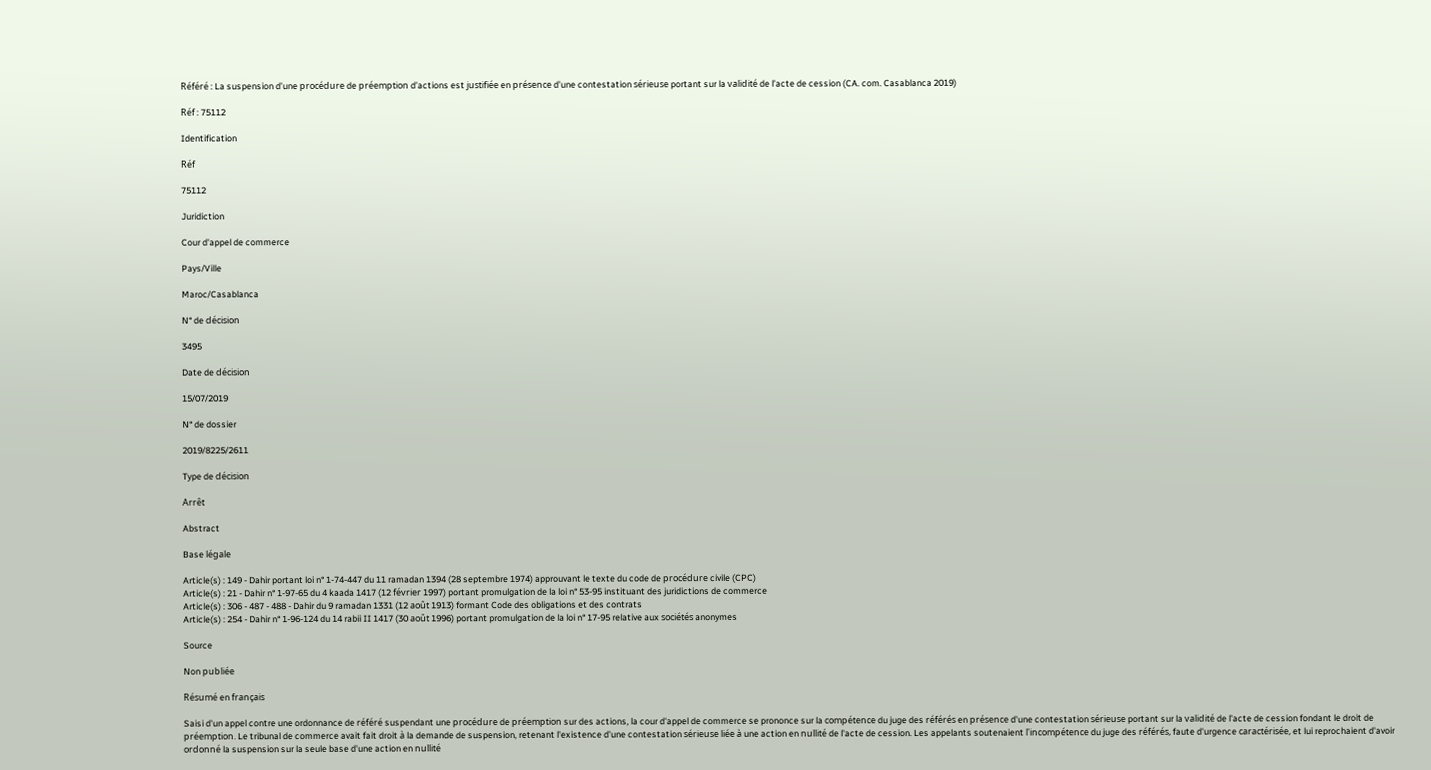Référé : La suspension d’une procédure de préemption d’actions est justifiée en présence d’une contestation sérieuse portant sur la validité de l’acte de cession (CA. com. Casablanca 2019)

Réf : 75112

Identification

Réf

75112

Juridiction

Cour d'appel de commerce

Pays/Ville

Maroc/Casablanca

N° de décision

3495

Date de décision

15/07/2019

N° de dossier

2019/8225/2611

Type de décision

Arrêt

Abstract

Base légale

Article(s) : 149 - Dahir portant loi n° 1-74-447 du 11 ramadan 1394 (28 septembre 1974) approuvant le texte du code de procédure civile (CPC)
Article(s) : 21 - Dahir n° 1-97-65 du 4 kaada 1417 (12 février 1997) portant promulgation de la loi n° 53-95 instituant des juridictions de commerce
Article(s) : 306 - 487 - 488 - Dahir du 9 ramadan 1331 (12 août 1913) formant Code des obligations et des contrats
Article(s) : 254 - Dahir n° 1-96-124 du 14 rabii II 1417 (30 août 1996) portant promulgation de la loi n° 17-95 relative aux sociétés anonymes

Source

Non publiée

Résumé en français

Saisi d'un appel contre une ordonnance de référé suspendant une procédure de préemption sur des actions, la cour d'appel de commerce se prononce sur la compétence du juge des référés en présence d'une contestation sérieuse portant sur la validité de l'acte de cession fondant le droit de préemption. Le tribunal de commerce avait fait droit à la demande de suspension, retenant l'existence d'une contestation sérieuse liée à une action en nullité de l'acte de cession. Les appelants soutenaient l'incompétence du juge des référés, faute d'urgence caractérisée, et lui reprochaient d'avoir ordonné la suspension sur la seule base d'une action en nullité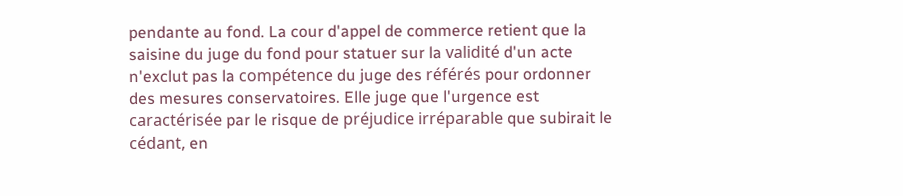pendante au fond. La cour d'appel de commerce retient que la saisine du juge du fond pour statuer sur la validité d'un acte n'exclut pas la compétence du juge des référés pour ordonner des mesures conservatoires. Elle juge que l'urgence est caractérisée par le risque de préjudice irréparable que subirait le cédant, en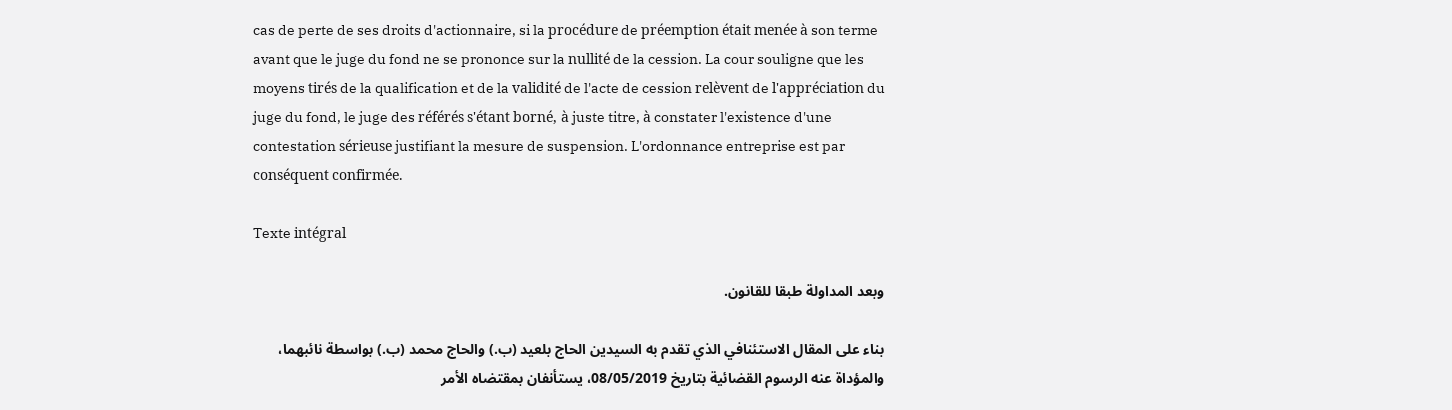cas de perte de ses droits d'actionnaire, si la procédure de préemption était menée à son terme avant que le juge du fond ne se prononce sur la nullité de la cession. La cour souligne que les moyens tirés de la qualification et de la validité de l'acte de cession relèvent de l'appréciation du juge du fond, le juge des référés s'étant borné, à juste titre, à constater l'existence d'une contestation sérieuse justifiant la mesure de suspension. L'ordonnance entreprise est par conséquent confirmée.

Texte intégral

وبعد المداولة طبقا للقانون.

بناء على المقال الاستئنافي الذي تقدم به السيدين الحاج بلعيد (ب.) والحاج محمد (ب.) بواسطة نائبهما، والمؤداة عنه الرسوم القضائية بتاريخ 08/05/2019، يستأنفان بمقتضاه الأمر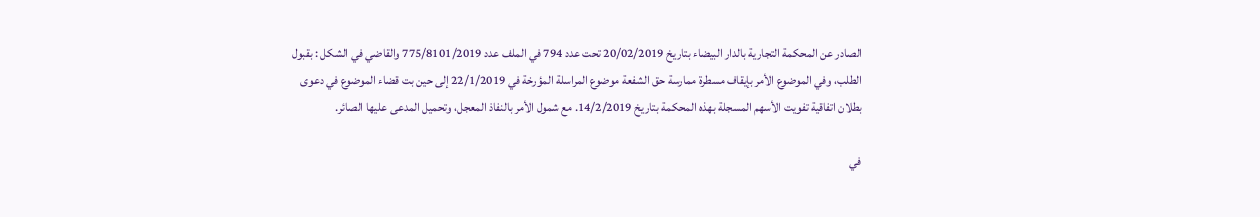الصادر عن المحكمة التجارية بالدار البيضاء بتاريخ 20/02/2019 تحت عدد 794 في الملف عدد 775/8101/2019 والقاضي في الشكل : بقبول الطلب، وفي الموضوع الأمر بإيقاف مسطرة ممارسة حق الشفعة موضوع المراسلة المؤرخة في 22/1/2019 إلى حين بت قضاء الموضوع في دعوى بطلان اتفاقية تفويت الأسهم المسجلة بهذه المحكمة بتاريخ 14/2/2019. مع شمول الأمر بالنفاذ المعجل، وتحميل المدعى عليها الصائر.

في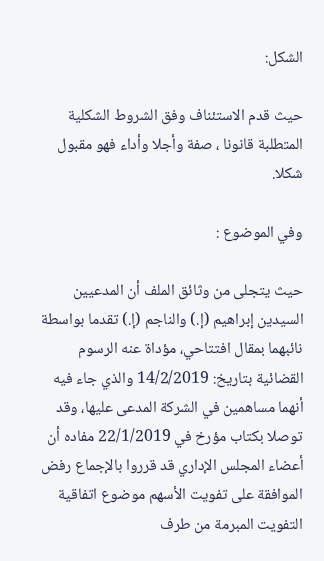الشكل:

حيث قدم الاستئناف وفق الشروط الشكلية المتطلبة قانونا ، صفة وأجلا وأداء فهو مقبول شكلا.

وفي الموضوع :

حيث يتجلى من وثائق الملف أن المدعيين السيدين إبراهيم (إ.) والناجم (إ.) تقدما بواسطة نائبهما بمقال افتتاحي، مؤداة عنه الرسوم القضائية بتاريخ: 14/2/2019 والذي جاء فيه أنهما مساهمين في الشركة المدعى عليها، وقد توصلا بكتاب مؤرخ في 22/1/2019 مفاده أن أعضاء المجلس الإداري قد قرروا بالإجماع رفض الموافقة على تفويت الأسهم موضوع اتفاقية التفويت المبرمة من طرف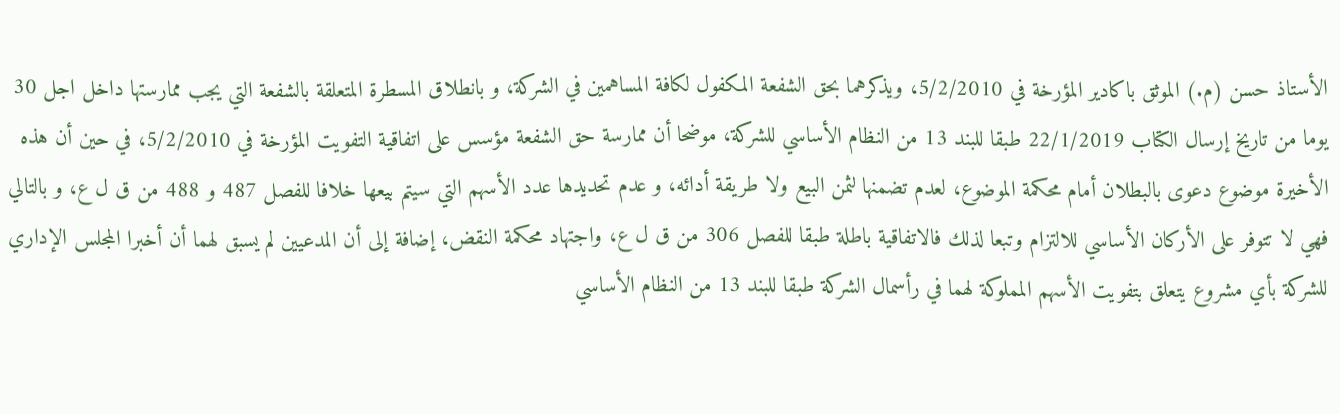الأستاذ حسن (م.) الموثق باكادير المؤرخة في 5/2/2010، ويذكرهما بحق الشفعة المكفول لكافة المساهمين في الشركة، و بانطلاق المسطرة المتعلقة بالشفعة التي يجب ممارستها داخل اجل 30 يوما من تاريخ إرسال الكتاب 22/1/2019 طبقا للبند 13 من النظام الأساسي للشركة، موضحا أن ممارسة حق الشفعة مؤسس على اتفاقية التفويت المؤرخة في 5/2/2010، في حين أن هذه الأخيرة موضوع دعوى بالبطلان أمام محكمة الموضوع، لعدم تضمنها لثمن البيع ولا طريقة أدائه، و عدم تحديدها عدد الأسهم التي سيتم بيعها خلافا للفصل 487 و 488 من ق ل ع، و بالتالي فهي لا تتوفر على الأركان الأساسي للالتزام وتبعا لذلك فالاتفاقية باطلة طبقا للفصل 306 من ق ل ع، واجتهاد محكمة النقض، إضافة إلى أن المدعيين لم يسبق لهما أن أخبرا المجلس الإداري للشركة بأي مشروع يتعلق بتفويت الأسهم المملوكة لهما في رأسمال الشركة طبقا للبند 13 من النظام الأساسي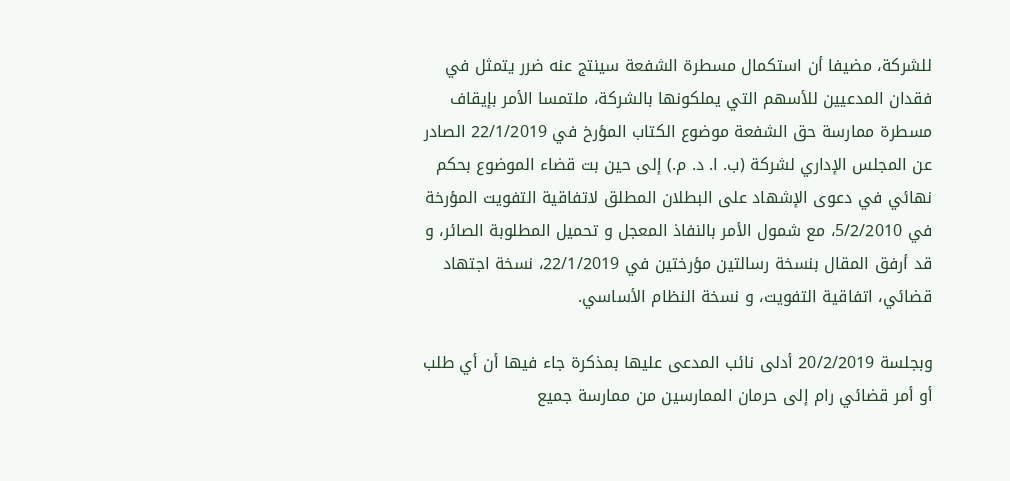للشركة، مضيفا أن استكمال مسطرة الشفعة سينتج عنه ضرر يتمثل في فقدان المدعيين للأسهم التي يملكونها بالشركة، ملتمسا الأمر بإيقاف مسطرة ممارسة حق الشفعة موضوع الكتاب المؤرخ في 22/1/2019 الصادر عن المجلس الإداري لشركة (ب. ا. د. م.) إلى حين بت قضاء الموضوع بحكم نهائي في دعوى الإشهاد على البطلان المطلق لاتفاقية التفويت المؤرخة في 5/2/2010، مع شمول الأمر بالنفاذ المعجل و تحميل المطلوبة الصائر، و قد أرفق المقال بنسخة رسالتين مؤرختين في 22/1/2019، نسخة اجتهاد قضائي، اتفاقية التفويت، و نسخة النظام الأساسي.

وبجلسة 20/2/2019 أدلى نائب المدعى عليها بمذكرة جاء فيها أن أي طلب أو أمر قضائي رام إلى حرمان الممارسين من ممارسة جميع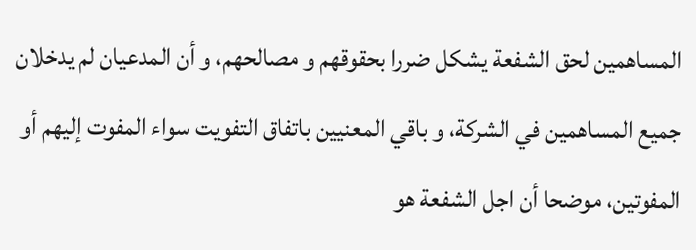المساهمين لحق الشفعة يشكل ضررا بحقوقهم و مصالحهم، و أن المدعيان لم يدخلان جميع المساهمين في الشركة، و باقي المعنيين باتفاق التفويت سواء المفوت إليهم أو المفوتين، موضحا أن اجل الشفعة هو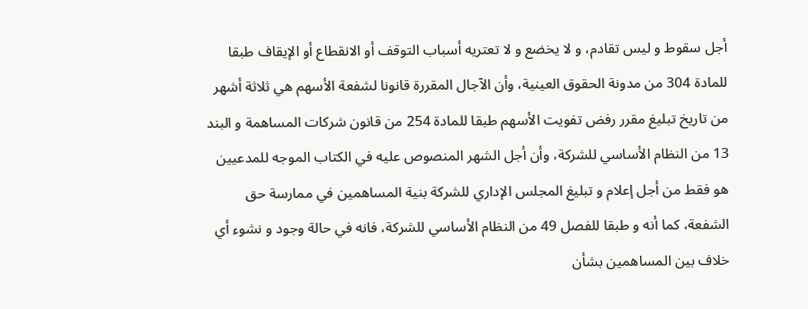أجل سقوط و ليس تقادم، و لا يخضع و لا تعتريه أسباب التوقف أو الانقطاع أو الإيقاف طبقا للمادة 304 من مدونة الحقوق العينية، وأن الآجال المقررة قانونا لشفعة الأسهم هي ثلاثة أشهر من تاريخ تبليغ مقرر رفض تفويت الأسهم طبقا للمادة 254 من قانون شركات المساهمة و البند 13 من النظام الأساسي للشركة، وأن أجل الشهر المنصوص عليه في الكتاب الموجه للمدعيين هو فقط من أجل إعلام و تبليغ المجلس الإداري للشركة بنية المساهمين في ممارسة حق الشفعة، كما أنه و طبقا للفصل 49 من النظام الأساسي للشركة، فانه في حالة وجود و نشوء أي خلاف بين المساهمين بشأن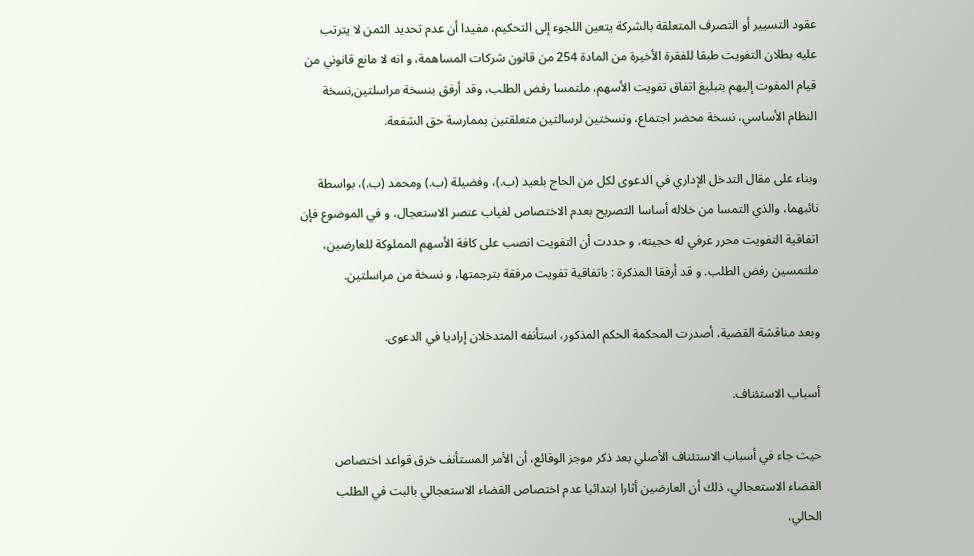عقود التسيير أو التصرف المتعلقة بالشركة يتعين اللجوء إلى التحكيم، مفيدا أن عدم تحديد الثمن لا يترتب عليه بطلان التفويت طبقا للفقرة الأخيرة من المادة 254 من قانون شركات المساهمة، و انه لا مانع قانوني من قيام المفوت إليهم بتبليغ اتفاق تفويت الأسهم، ملتمسا رفض الطلب، وقد أرفق بنسخة مراسلتين,نسخة النظام الأساسي، نسخة محضر اجتماع، ونسختين لرسالتين متعلقتين بممارسة حق الشفعة.

وبناء على مقال التدخل الإداري في الدعوى لكل من الحاج بلعيد (ب.)، وفضيلة (ب.) ومحمد (ب.)، بواسطة نائبهما، والذي التمسا من خلاله أساسا التصريح بعدم الاختصاص لغياب عنصر الاستعجال، و في الموضوع فإن اتفاقية التفويت محرر عرفي له حجيته، و حددت أن التفويت انصب على كافة الأسهم المملوكة للعارضين، ملتمسين رفض الطلب. و قد أرفقا المذكرة : باتفاقية تفويت مرفقة بترجمتها، و نسخة من مراسلتين.

وبعد مناقشة القضية، أصدرت المحكمة الحكم المذكور، استأنفه المتدخلان إراديا في الدعوى.

أسباب الاستئناف.

حيث جاء في أسباب الاستئناف الأصلي بعد ذكر موجز الوقائع، أن الأمر المستأنف خرق قواعد اختصاص القضاء الاستعجالي، ذلك أن العارضين أثارا ابتدائيا عدم اختصاص القضاء الاستعجالي بالبت في الطلب الحالي،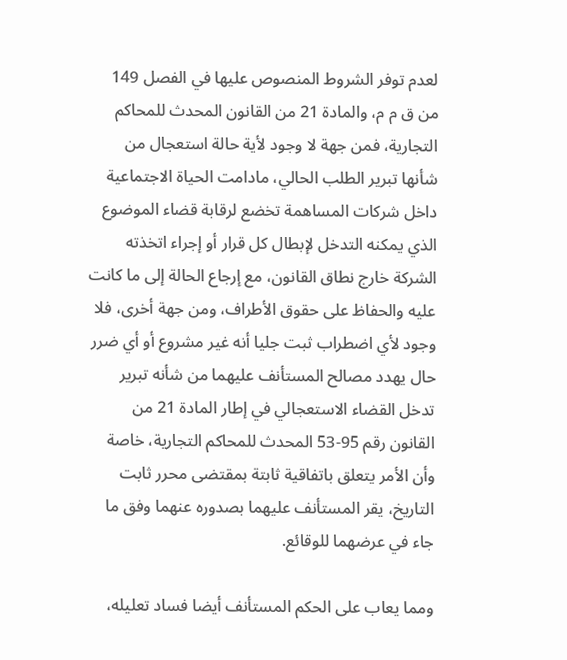لعدم توفر الشروط المنصوص عليها في الفصل 149 من ق م م، والمادة 21 من القانون المحدث للمحاكم التجارية، فمن جهة لا وجود لأية حالة استعجال من شأنها تبرير الطلب الحالي، مادامت الحياة الاجتماعية داخل شركات المساهمة تخضع لرقابة قضاء الموضوع الذي يمكنه التدخل لإبطال كل قرار أو إجراء اتخذته الشركة خارج نطاق القانون، مع إرجاع الحالة إلى ما كانت عليه والحفاظ على حقوق الأطراف، ومن جهة أخرى، فلا وجود لأي اضطراب ثبت جليا أنه غير مشروع أو أي ضرر حال يهدد مصالح المستأنف عليهما من شأنه تبرير تدخل القضاء الاستعجالي في إطار المادة 21 من القانون رقم 95-53 المحدث للمحاكم التجارية، خاصة وأن الأمر يتعلق باتفاقية ثابتة بمقتضى محرر ثابت التاريخ، يقر المستأنف عليهما بصدوره عنهما وفق ما جاء في عرضهما للوقائع.

ومما يعاب على الحكم المستأنف أيضا فساد تعليله،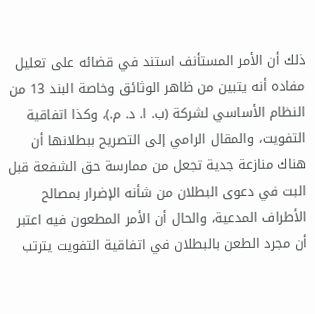ذلك أن الأمر المستأنف استند في قضائه على تعليل مفاده أنه يتبين من ظاهر الوثائق وخاصة البند 13 من النظام الأساسي لشركة (ب. ا. د. م.)، وكذا اتفاقية التفويت، والمقال الرامي إلى التصريح ببطلانها أن هناك منازعة جدية تجعل من ممارسة حق الشفعة قبل البت في دعوى البطلان من شأنه الإضرار بمصالح الأطراف المدعية، والحال أن الأمر المطعون فيه اعتبر أن مجرد الطعن بالبطلان في اتفاقية التفويت يترتب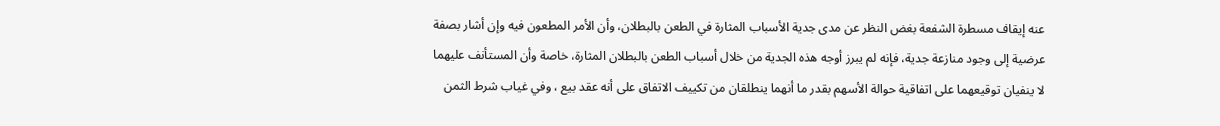عنه إيقاف مسطرة الشفعة بغض النظر عن مدى جدية الأسباب المثارة في الطعن بالبطلان، وأن الأمر المطعون فيه وإن أشار بصفة عرضية إلى وجود منازعة جدية، فإنه لم يبرز أوجه هذه الجدية من خلال أسباب الطعن بالبطلان المثارة، خاصة وأن المستأنف عليهما لا ينفيان توقيعهما على اتفاقية حوالة الأسهم بقدر ما أنهما ينطلقان من تكييف الاتفاق على أنه عقد بيع ، وفي غياب شرط الثمن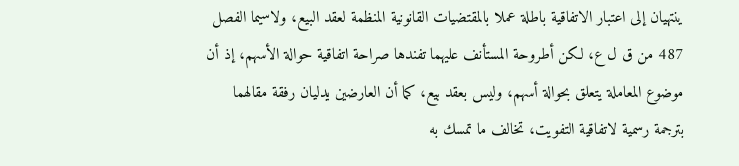ينتهيان إلى اعتبار الاتفاقية باطلة عملا بالمقتضيات القانونية المنظمة لعقد البيع، ولاسيما الفصل 487 من ق ل ع، لكن أطروحة المستأنف عليهما تفندها صراحة اتفاقية حوالة الأسهم، إذ أن موضوع المعاملة يتعلق بحوالة أسهم، وليس بعقد بيع، كما أن العارضين يدليان رفقة مقالهما بترجمة رسمية لاتفاقية التفويت، تخالف ما تمسك به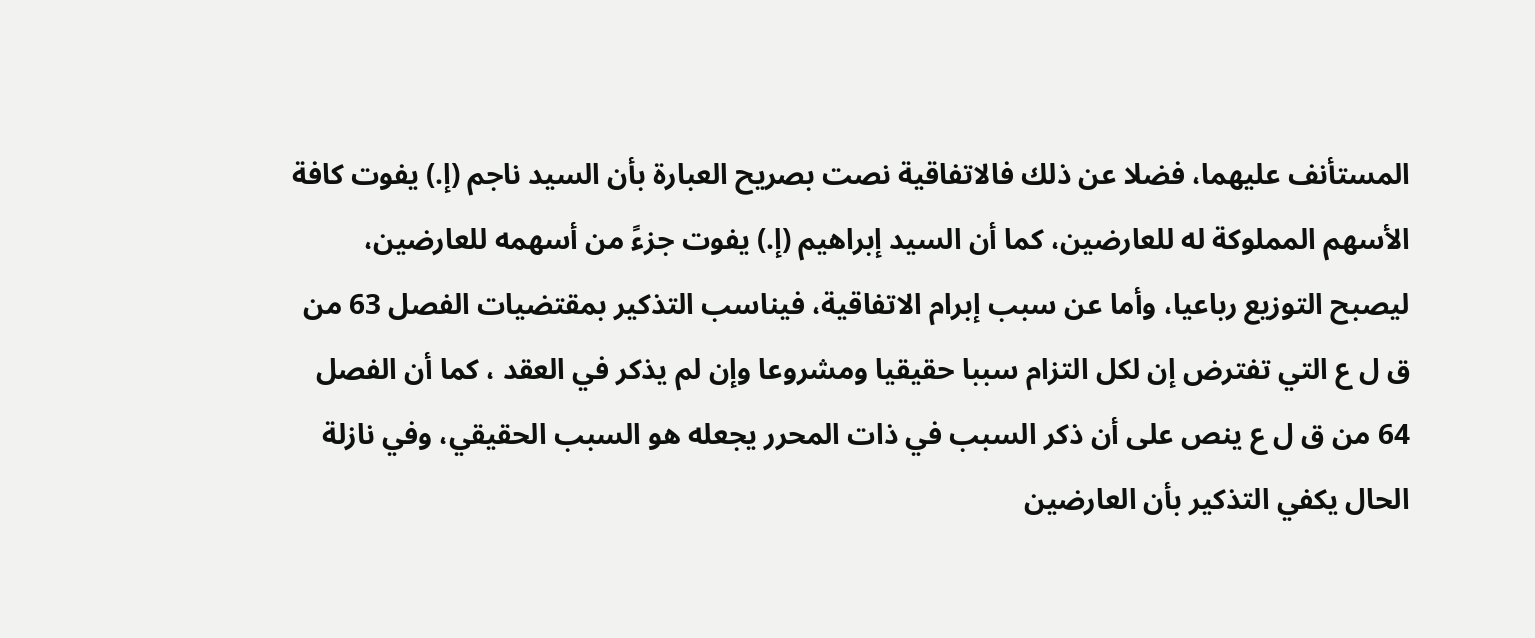المستأنف عليهما، فضلا عن ذلك فالاتفاقية نصت بصريح العبارة بأن السيد ناجم (إ.) يفوت كافة الأسهم المملوكة له للعارضين، كما أن السيد إبراهيم (إ.) يفوت جزءً من أسهمه للعارضين، ليصبح التوزيع رباعيا، وأما عن سبب إبرام الاتفاقية، فيناسب التذكير بمقتضيات الفصل 63 من ق ل ع التي تفترض إن لكل التزام سببا حقيقيا ومشروعا وإن لم يذكر في العقد ، كما أن الفصل 64 من ق ل ع ينص على أن ذكر السبب في ذات المحرر يجعله هو السبب الحقيقي، وفي نازلة الحال يكفي التذكير بأن العارضين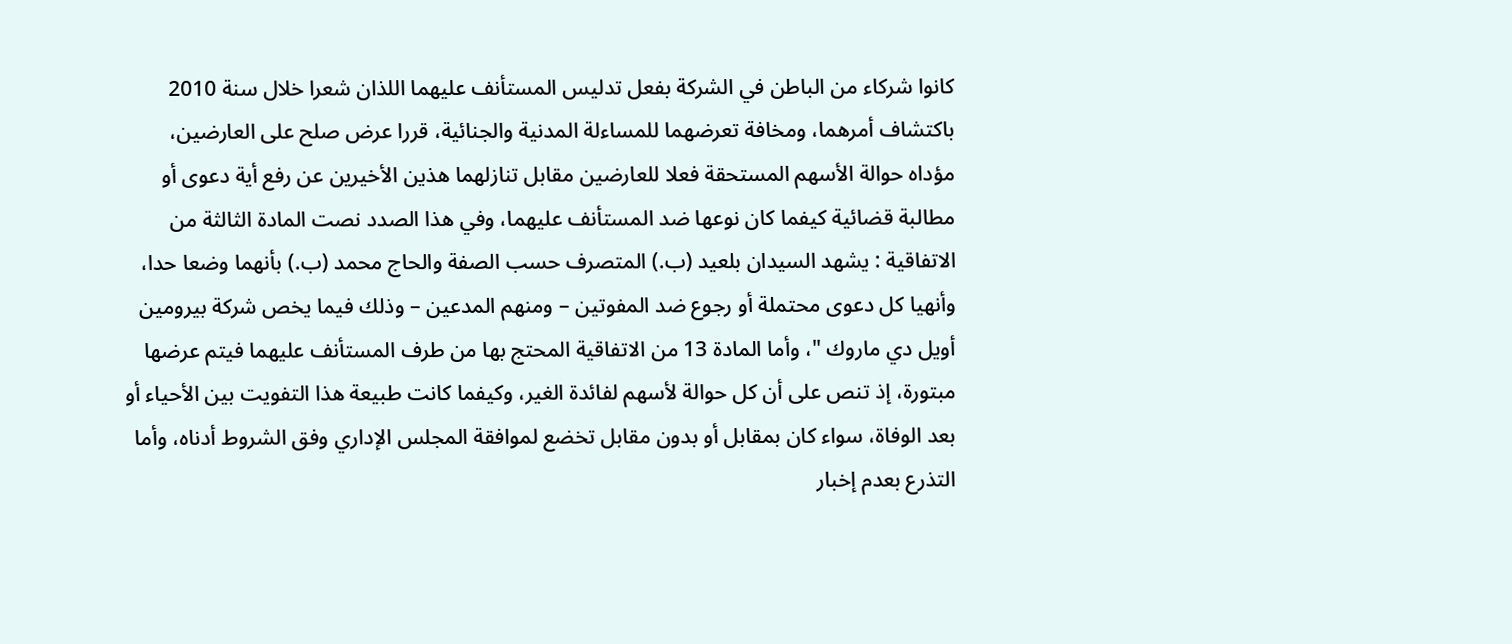كانوا شركاء من الباطن في الشركة بفعل تدليس المستأنف عليهما اللذان شعرا خلال سنة 2010 باكتشاف أمرهما، ومخافة تعرضهما للمساءلة المدنية والجنائية، قررا عرض صلح على العارضين، مؤداه حوالة الأسهم المستحقة فعلا للعارضين مقابل تنازلهما هذين الأخيرين عن رفع أية دعوى أو مطالبة قضائية كيفما كان نوعها ضد المستأنف عليهما، وفي هذا الصدد نصت المادة الثالثة من الاتفاقية : يشهد السيدان بلعيد (ب.) المتصرف حسب الصفة والحاج محمد (ب.) بأنهما وضعا حدا، وأنهيا كل دعوى محتملة أو رجوع ضد المفوتين – ومنهم المدعين – وذلك فيما يخص شركة بيرومين أويل دي ماروك "، وأما المادة 13 من الاتفاقية المحتج بها من طرف المستأنف عليهما فيتم عرضها مبتورة، إذ تنص على أن كل حوالة لأسهم لفائدة الغير، وكيفما كانت طبيعة هذا التفويت بين الأحياء أو بعد الوفاة، سواء كان بمقابل أو بدون مقابل تخضع لموافقة المجلس الإداري وفق الشروط أدناه، وأما التذرع بعدم إخبار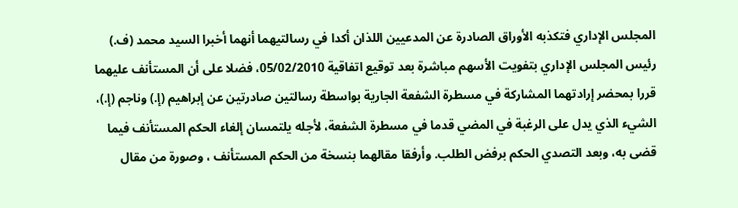المجلس الإداري فتكذبه الأوراق الصادرة عن المدعيين اللذان أكدا في رسالتيهما أنهما أخبرا السيد محمد (ف.) رئيس المجلس الإداري بتفويت الأسهم مباشرة بعد توقيع اتفاقية 05/02/2010، فضلا على أن المستأنف عليهما قررا بمحضر إرادتهما المشاركة في مسطرة الشفعة الجارية بواسطة رسالتين صادرتين عن إبراهيم (إ.) وناجم (إ.)، الشيء الذي يدل على الرغبة في المضي قدما في مسطرة الشفعة، لأجله يلتمسان إلغاء الحكم المستأنف فيما قضى به، وبعد التصدي الحكم برفض الطلب. وأرفقا مقالهما بنسخة من الحكم المستأنف ، وصورة من مقال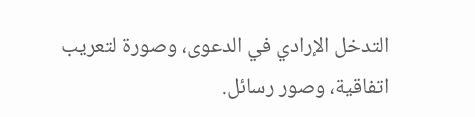التدخل الإرادي في الدعوى، وصورة لتعريب اتفاقية، وصور رسائل.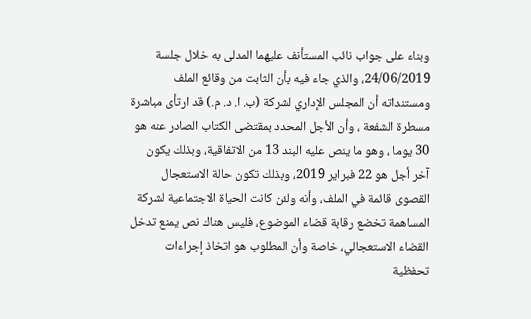وبناء على جواب نائب المستأنف عليهما المدلى به خلال جلسة 24/06/2019، والذي جاء فيه بأن الثابت من وقائع الملف ومستنداته أن المجلس الإداري لشركة (ب. ا. د. م.) قد ارتأى مباشرة مسطرة الشفعة ، وأن الأجل المحدد بمقتضى الكتاب الصادر عنه هو 30 يوما ، وهو ما ينص عليه البند 13 من الاتفاقية، وبذلك يكون آخر أجل هو 22 فبراير 2019، وبذلك تكون حالة الاستعجال القصوى قائمة في الملف، وأنه ولئن كانت الحياة الاجتماعية لشركة المساهمة تخضع رقابة قضاء الموضوع، فليس هناك نص يمنع تدخل القضاء الاستعجالي، خاصة وأن المطلوب هو اتخاذ إجراءات تحفظية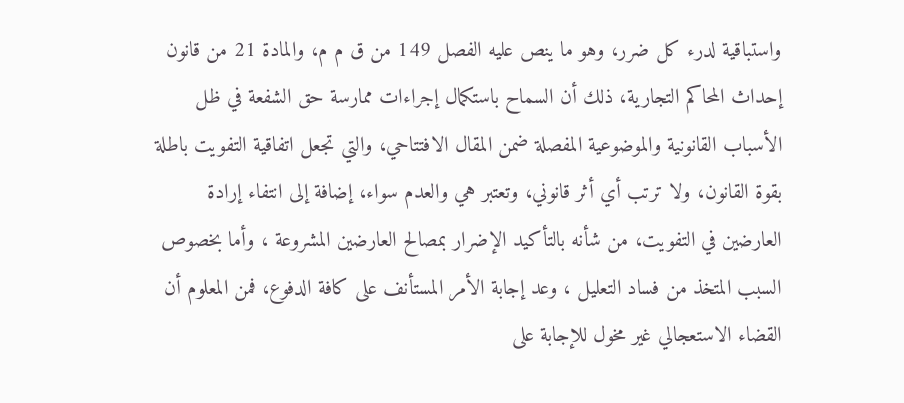واستباقية لدرء كل ضرر، وهو ما ينص عليه الفصل 149 من ق م م، والمادة 21 من قانون إحداث المحاكم التجارية، ذلك أن السماح باستكمال إجراءات ممارسة حق الشفعة في ظل الأسباب القانونية والموضوعية المفصلة ضمن المقال الافتتاحي، والتي تجعل اتفاقية التفويت باطلة بقوة القانون، ولا ترتب أي أثر قانوني، وتعتبر هي والعدم سواء، إضافة إلى انتفاء إرادة العارضين في التفويت، من شأنه بالتأكيد الإضرار بمصالح العارضين المشروعة ، وأما بخصوص السبب المتخذ من فساد التعليل ، وعد إجابة الأمر المستأنف على كافة الدفوع، فمن المعلوم أن القضاء الاستعجالي غير مخول للإجابة على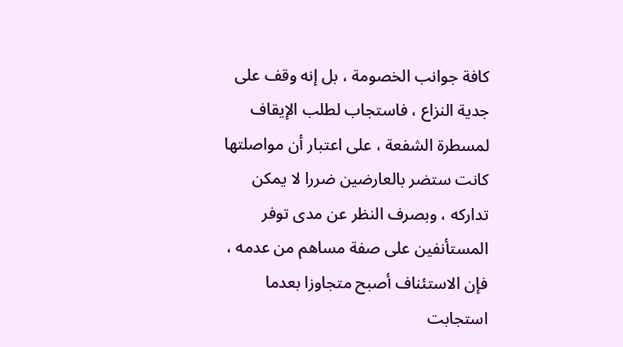كافة جوانب الخصومة ، بل إنه وقف على جدية النزاع ، فاستجاب لطلب الإيقاف لمسطرة الشفعة ، على اعتبار أن مواصلتها كانت ستضر بالعارضين ضررا لا يمكن تداركه ، وبصرف النظر عن مدى توفر المستأنفين على صفة مساهم من عدمه ، فإن الاستئناف أصبح متجاوزا بعدما استجابت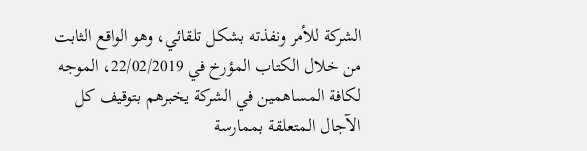الشركة للأمر ونفذته بشكل تلقائي، وهو الواقع الثابت من خلال الكتاب المؤرخ في 22/02/2019، الموجه لكافة المساهمين في الشركة يخبرهم بتوقيف كل الآجال المتعلقة بممارسة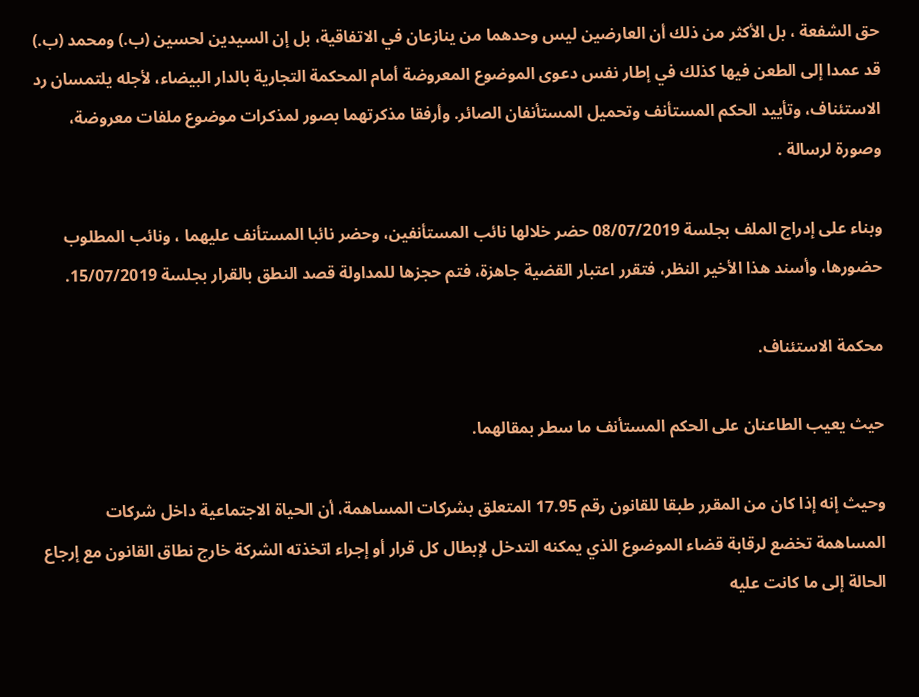حق الشفعة ، بل الأكثر من ذلك أن العارضين ليس وحدهما من ينازعان في الاتفاقية، بل إن السيدين لحسين (ب.) ومحمد (ب.) قد عمدا إلى الطعن فيها كذلك في إطار نفس دعوى الموضوع المعروضة أمام المحكمة التجارية بالدار البيضاء، لأجله يلتمسان رد الاستئناف، وتأييد الحكم المستأنف وتحميل المستأنفان الصائر. وأرفقا مذكرتهما بصور لمذكرات موضوع ملفات معروضة، وصورة لرسالة .

وبناء على إدراج الملف بجلسة 08/07/2019 حضر خلالها نائب المستأنفين، وحضر نائبا المستأنف عليهما ، ونائب المطلوب حضورها، وأسند هذا الأخير النظر، فتقرر اعتبار القضية جاهزة، فتم حجزها للمداولة قصد النطق بالقرار بجلسة 15/07/2019.

محكمة الاستئناف.

حيث يعيب الطاعنان على الحكم المستأنف ما سطر بمقالهما.

وحيث إنه إذا كان من المقرر طبقا للقانون رقم 17.95 المتعلق بشركات المساهمة، أن الحياة الاجتماعية داخل شركات المساهمة تخضع لرقابة قضاء الموضوع الذي يمكنه التدخل لإبطال كل قرار أو إجراء اتخذته الشركة خارج نطاق القانون مع إرجاع الحالة إلى ما كانت عليه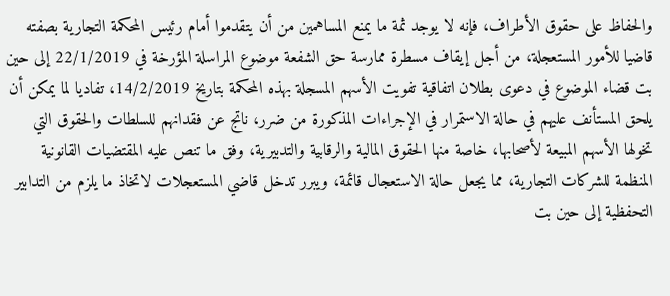والحفاظ على حقوق الأطراف، فإنه لا يوجد ثمة ما يمنع المساهمين من أن يتقدموا أمام رئيس المحكمة التجارية بصفته قاضيا للأمور المستعجلة، من أجل إيقاف مسطرة ممارسة حق الشفعة موضوع المراسلة المؤرخة في 22/1/2019 إلى حين بت قضاء الموضوع في دعوى بطلان اتفاقية تفويت الأسهم المسجلة بهذه المحكمة بتاريخ 14/2/2019، تفاديا لما يمكن أن يلحق المستأنف عليهم في حالة الاستمرار في الإجراءات المذكورة من ضرر، ناتج عن فقدانهم للسلطات والحقوق التي تخولها الأسهم المبيعة لأصحابها، خاصة منها الحقوق المالية والرقابية والتدبيرية، وفق ما تنص عليه المقتضيات القانونية المنظمة للشركات التجارية، مما يجعل حالة الاستعجال قائمة، ويبرر تدخل قاضي المستعجلات لاتخاذ ما يلزم من التدابير التحفظية إلى حين بت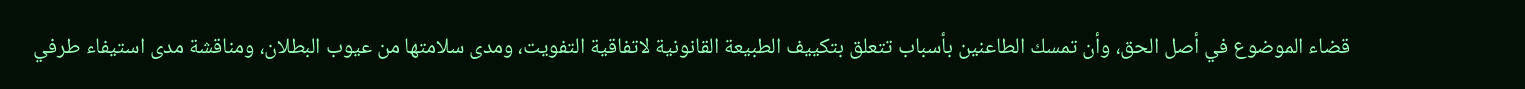قضاء الموضوع في أصل الحق، وأن تمسك الطاعنين بأسباب تتعلق بتكييف الطبيعة القانونية لاتفاقية التفويت، ومدى سلامتها من عيوب البطلان، ومناقشة مدى استيفاء طرفي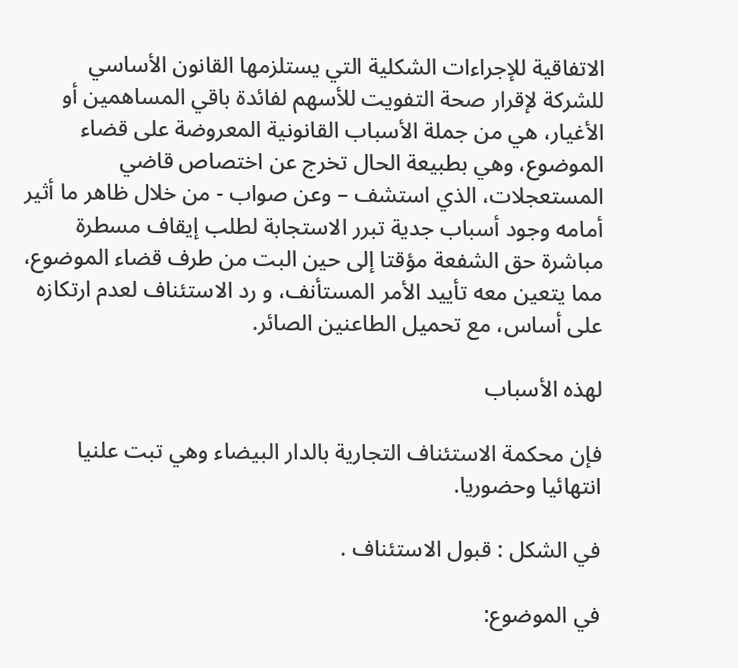الاتفاقية للإجراءات الشكلية التي يستلزمها القانون الأساسي للشركة لإقرار صحة التفويت للأسهم لفائدة باقي المساهمين أو الأغيار، هي من جملة الأسباب القانونية المعروضة على قضاء الموضوع، وهي بطبيعة الحال تخرج عن اختصاص قاضي المستعجلات، الذي استشف – وعن صواب - من خلال ظاهر ما أثير أمامه وجود أسباب جدية تبرر الاستجابة لطلب إيقاف مسطرة مباشرة حق الشفعة مؤقتا إلى حين البت من طرف قضاء الموضوع، مما يتعين معه تأييد الأمر المستأنف، و رد الاستئناف لعدم ارتكازه على أساس، مع تحميل الطاعنين الصائر.

لهذه الأسباب

فإن محكمة الاستئناف التجارية بالدار البيضاء وهي تبت علنيا انتهائيا وحضوريا.

في الشكل : قبول الاستئناف .

في الموضوع: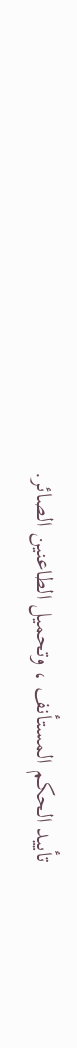تأييد الحكم المستأنف ، وتحميل الطاعنين الصائر.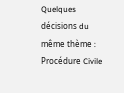Quelques décisions du même thème : Procédure Civile